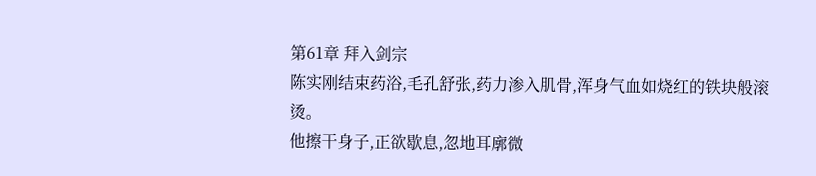第61章 拜入剑宗
陈实刚结束药浴,毛孔舒张,药力渗入肌骨,浑身气血如烧红的铁块般滚烫。
他擦干身子,正欲歇息,忽地耳廓微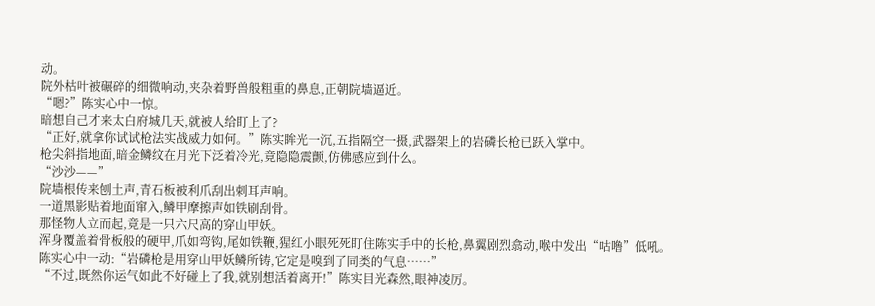动。
院外枯叶被碾碎的细微响动,夹杂着野兽般粗重的鼻息,正朝院墙逼近。
“嗯?”陈实心中一惊。
暗想自己才来太白府城几天,就被人给盯上了?
“正好,就拿你试试枪法实战威力如何。”陈实眸光一沉,五指隔空一摄,武器架上的岩磷长枪已跃入掌中。
枪尖斜指地面,暗金鳞纹在月光下泛着冷光,竟隐隐震颤,仿佛感应到什么。
“沙沙——”
院墙根传来刨土声,青石板被利爪刮出刺耳声响。
一道黑影贴着地面窜入,鳞甲摩擦声如铁刷刮骨。
那怪物人立而起,竟是一只六尺高的穿山甲妖。
浑身覆盖着骨板般的硬甲,爪如弯钩,尾如铁鞭,猩红小眼死死盯住陈实手中的长枪,鼻翼剧烈翕动,喉中发出“咕噜”低吼。
陈实心中一动:“岩磷枪是用穿山甲妖鳞所铸,它定是嗅到了同类的气息……”
“不过,既然你运气如此不好碰上了我,就别想活着离开!”陈实目光森然,眼神凌厉。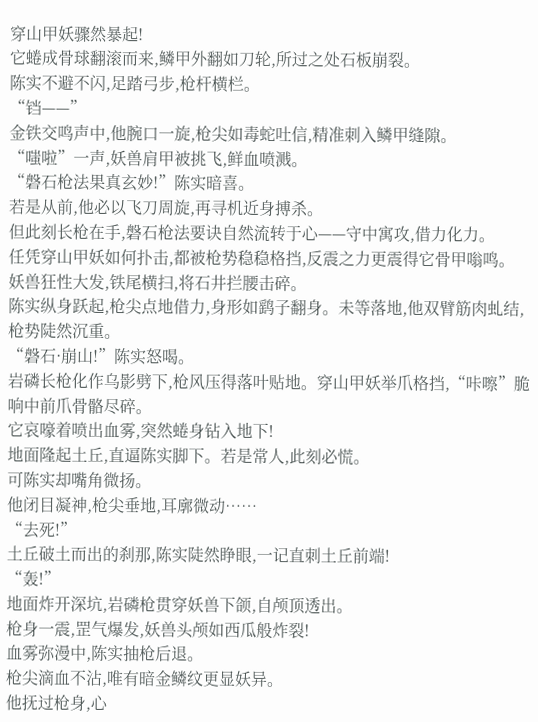穿山甲妖骤然暴起!
它蜷成骨球翻滚而来,鳞甲外翻如刀轮,所过之处石板崩裂。
陈实不避不闪,足踏弓步,枪杆横栏。
“铛——”
金铁交鸣声中,他腕口一旋,枪尖如毒蛇吐信,精准刺入鳞甲缝隙。
“嗤啦”一声,妖兽肩甲被挑飞,鲜血喷溅。
“磐石枪法果真玄妙!”陈实暗喜。
若是从前,他必以飞刀周旋,再寻机近身搏杀。
但此刻长枪在手,磐石枪法要诀自然流转于心——守中寓攻,借力化力。
任凭穿山甲妖如何扑击,都被枪势稳稳格挡,反震之力更震得它骨甲嗡鸣。
妖兽狂性大发,铁尾横扫,将石井拦腰击碎。
陈实纵身跃起,枪尖点地借力,身形如鹞子翻身。未等落地,他双臂筋肉虬结,枪势陡然沉重。
“磐石·崩山!”陈实怒喝。
岩磷长枪化作乌影劈下,枪风压得落叶贴地。穿山甲妖举爪格挡,“咔嚓”脆响中前爪骨骼尽碎。
它哀嚎着喷出血雾,突然蜷身钻入地下!
地面隆起土丘,直逼陈实脚下。若是常人,此刻必慌。
可陈实却嘴角微扬。
他闭目凝神,枪尖垂地,耳廓微动……
“去死!”
土丘破土而出的刹那,陈实陡然睁眼,一记直刺土丘前端!
“轰!”
地面炸开深坑,岩磷枪贯穿妖兽下颌,自颅顶透出。
枪身一震,罡气爆发,妖兽头颅如西瓜般炸裂!
血雾弥漫中,陈实抽枪后退。
枪尖滴血不沾,唯有暗金鳞纹更显妖异。
他抚过枪身,心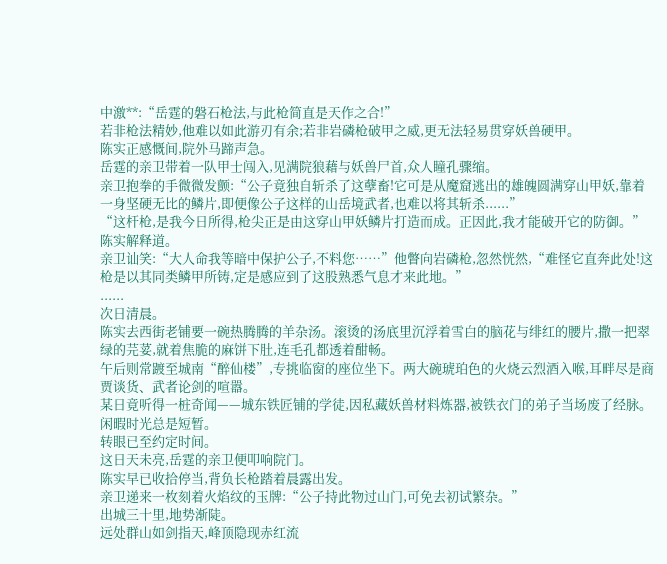中激**:“岳霆的磐石枪法,与此枪简直是天作之合!”
若非枪法精妙,他难以如此游刃有余;若非岩磷枪破甲之威,更无法轻易贯穿妖兽硬甲。
陈实正感慨间,院外马蹄声急。
岳霆的亲卫带着一队甲士闯入,见满院狼藉与妖兽尸首,众人瞳孔骤缩。
亲卫抱拳的手微微发颤:“公子竟独自斩杀了这孽畜!它可是从魔窟逃出的雄魄圆满穿山甲妖,靠着一身坚硬无比的鳞片,即便像公子这样的山岳境武者,也难以将其斩杀......”
“这杆枪,是我今日所得,枪尖正是由这穿山甲妖鳞片打造而成。正因此,我才能破开它的防御。”陈实解释道。
亲卫讪笑:“大人命我等暗中保护公子,不料您……”他瞥向岩磷枪,忽然恍然,“难怪它直奔此处!这枪是以其同类鳞甲所铸,定是感应到了这股熟悉气息才来此地。”
......
次日清晨。
陈实去西街老铺要一碗热腾腾的羊杂汤。滚烫的汤底里沉浮着雪白的脑花与绯红的腰片,撒一把翠绿的芫荽,就着焦脆的麻饼下肚,连毛孔都透着酣畅。
午后则常踱至城南“醉仙楼”,专挑临窗的座位坐下。两大碗琥珀色的火烧云烈酒入喉,耳畔尽是商贾谈货、武者论剑的喧嚣。
某日竟听得一桩奇闻——城东铁匠铺的学徒,因私藏妖兽材料炼器,被铁衣门的弟子当场废了经脉。
闲暇时光总是短暂。
转眼已至约定时间。
这日天未亮,岳霆的亲卫便叩响院门。
陈实早已收拾停当,背负长枪踏着晨露出发。
亲卫递来一枚刻着火焰纹的玉牌:“公子持此物过山门,可免去初试繁杂。”
出城三十里,地势渐陡。
远处群山如剑指天,峰顶隐现赤红流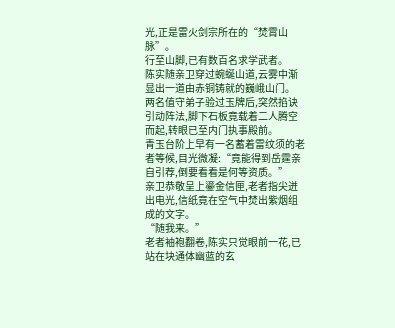光,正是雷火剑宗所在的“焚霄山脉”。
行至山脚,已有数百名求学武者。
陈实随亲卫穿过蜿蜒山道,云雾中渐显出一道由赤铜铸就的巍峨山门。
两名值守弟子验过玉牌后,突然掐诀引动阵法,脚下石板竟载着二人腾空而起,转眼已至内门执事殿前。
青玉台阶上早有一名蓄着雷纹须的老者等候,目光微凝:“竟能得到岳霆亲自引荐,倒要看看是何等资质。”
亲卫恭敬呈上鎏金信匣,老者指尖迸出电光,信纸竟在空气中焚出紫烟组成的文字。
“随我来。”
老者袖袍翻卷,陈实只觉眼前一花,已站在块通体幽蓝的玄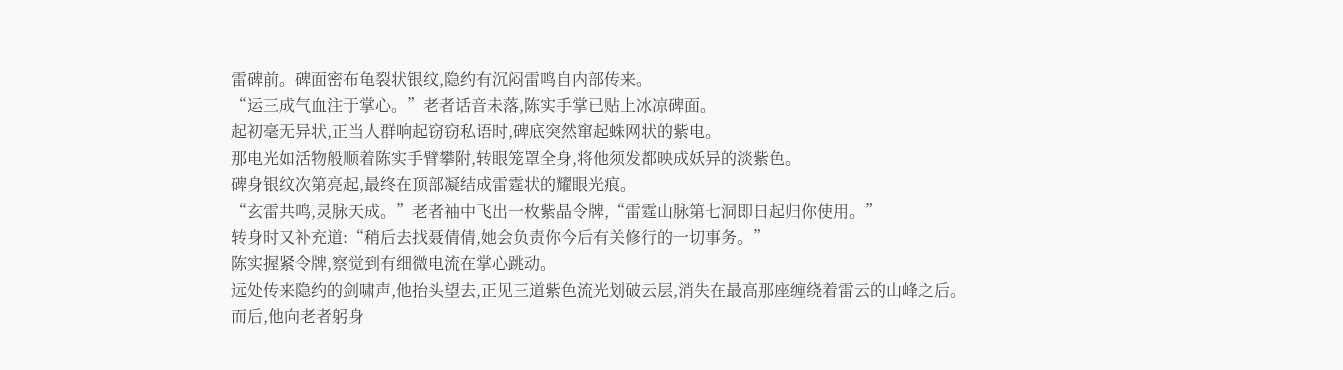雷碑前。碑面密布龟裂状银纹,隐约有沉闷雷鸣自内部传来。
“运三成气血注于掌心。”老者话音未落,陈实手掌已贴上冰凉碑面。
起初毫无异状,正当人群响起窃窃私语时,碑底突然窜起蛛网状的紫电。
那电光如活物般顺着陈实手臂攀附,转眼笼罩全身,将他须发都映成妖异的淡紫色。
碑身银纹次第亮起,最终在顶部凝结成雷霆状的耀眼光痕。
“玄雷共鸣,灵脉天成。”老者袖中飞出一枚紫晶令牌,“雷霆山脉第七洞即日起归你使用。”
转身时又补充道:“稍后去找聂倩倩,她会负责你今后有关修行的一切事务。”
陈实握紧令牌,察觉到有细微电流在掌心跳动。
远处传来隐约的剑啸声,他抬头望去,正见三道紫色流光划破云层,消失在最高那座缠绕着雷云的山峰之后。
而后,他向老者躬身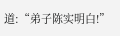道:“弟子陈实明白!”